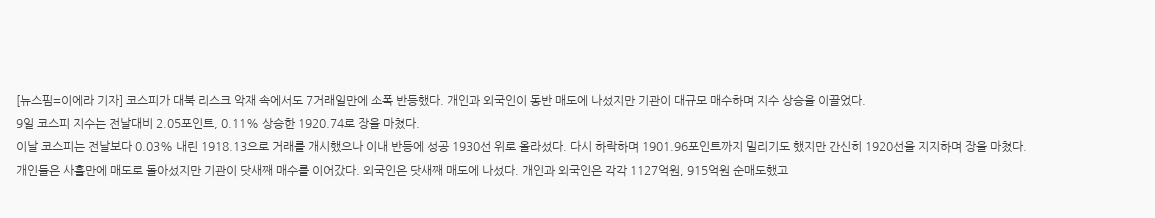[뉴스핌=이에라 기자] 코스피가 대북 리스크 악재 속에서도 7거래일만에 소폭 반등했다. 개인과 외국인이 동반 매도에 나섰지만 기관이 대규모 매수하며 지수 상승을 이끌었다.
9일 코스피 지수는 전날대비 2.05포인트, 0.11% 상승한 1920.74로 장을 마쳤다.
이날 코스피는 전날보다 0.03% 내린 1918.13으로 거래를 개시했으나 이내 반등에 성공 1930선 위로 올라섰다. 다시 하락하며 1901.96포인트까지 밀리기도 했지만 간신히 1920선을 지지하며 장을 마쳤다.
개인들은 사흘만에 매도로 돌아섰지만 기관이 닷새째 매수를 이어갔다. 외국인은 닷새째 매도에 나섰다. 개인과 외국인은 각각 1127억원, 915억원 순매도했고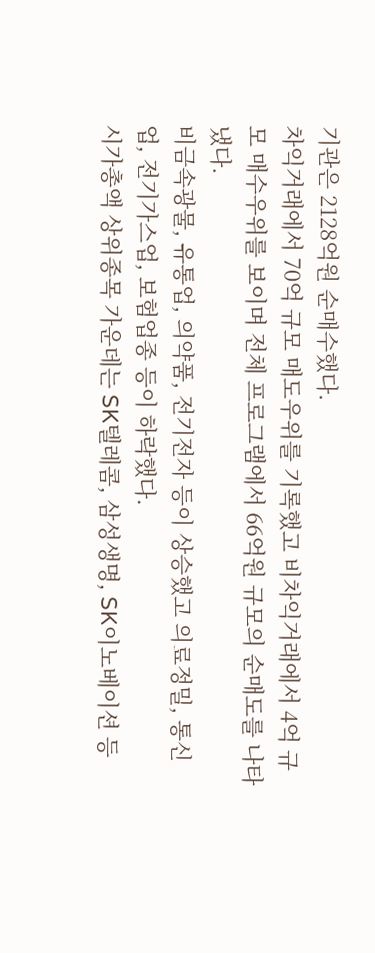기관은 2128억원 순매수했다.
차익거래에서 70억 규모 매도우위를 기록했고 비차익거래에서 4억 규모 매수우위를 보이며 전체 프로그램에서 66억원 규모의 순매도를 나타냈다.
비금속광물, 유통업, 의약품, 전기전자 등이 상승했고 의료정밀, 통신업, 전기가스업, 보험업종 등이 하락했다.
시가총액 상위종목 가운데는 SK텔레콤, 삼성생명, SK이노베이션 등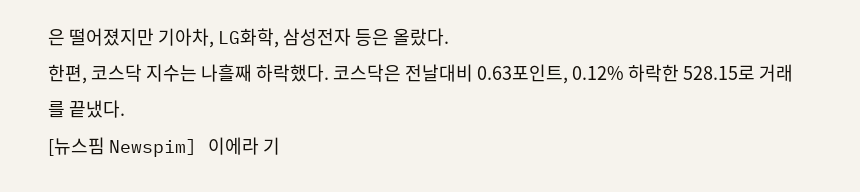은 떨어졌지만 기아차, LG화학, 삼성전자 등은 올랐다.
한편, 코스닥 지수는 나흘째 하락했다. 코스닥은 전날대비 0.63포인트, 0.12% 하락한 528.15로 거래를 끝냈다.
[뉴스핌 Newspim] 이에라 기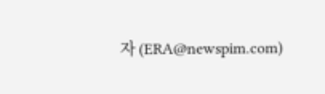자 (ERA@newspim.com)